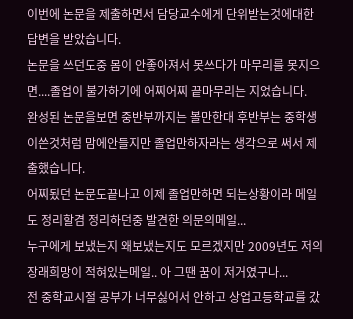이번에 논문을 제출하면서 담당교수에게 단위받는것에대한 답변을 받았습니다.
논문을 쓰던도중 몸이 안좋아져서 못쓰다가 마무리를 못지으면....졸업이 불가하기에 어찌어찌 끝마무리는 지었습니다.
완성된 논문을보면 중반부까지는 볼만한대 후반부는 중학생이쓴것처럼 맘에안들지만 졸업만하자라는 생각으로 써서 제출했습니다.
어찌됬던 논문도끝나고 이제 졸업만하면 되는상황이라 메일도 정리할겸 정리하던중 발견한 의문의메일...
누구에게 보냈는지 왜보냈는지도 모르겠지만 2009년도 저의 장래희망이 적혀있는메일.. 아 그땐 꿈이 저거였구나...
전 중학교시절 공부가 너무싫어서 안하고 상업고등학교를 갔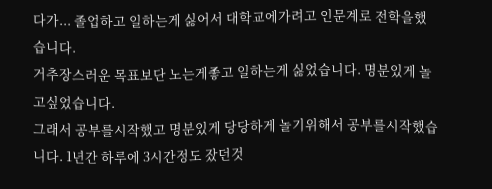다가... 졸업하고 일하는게 싫어서 대학교에가려고 인문계로 전학을했습니다.
거추장스러운 목표보단 노는게좋고 일하는게 싫었습니다. 명분있게 놀고싶었습니다.
그래서 공부를시작했고 명분있게 당당하게 놀기위해서 공부를시작했습니다. 1년간 하루에 3시간정도 잤던것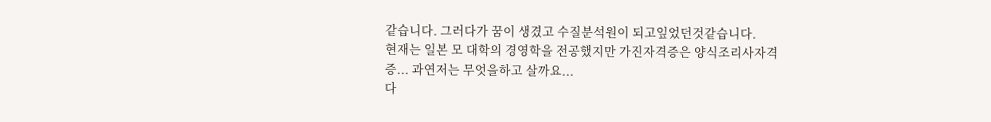같습니다. 그러다가 꿈이 생겼고 수질분석원이 되고잎었던것같습니다.
현재는 일본 모 대학의 경영학을 전공했지만 가진자격증은 양식조리사자격증... 과연저는 무엇을하고 살까요...
다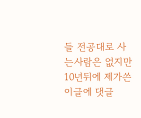들 전공대로 사는사람은 없지만 10년뒤에 제가쓴 이글에 댓글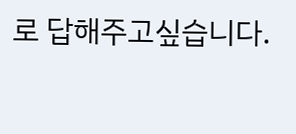로 답해주고싶습니다.